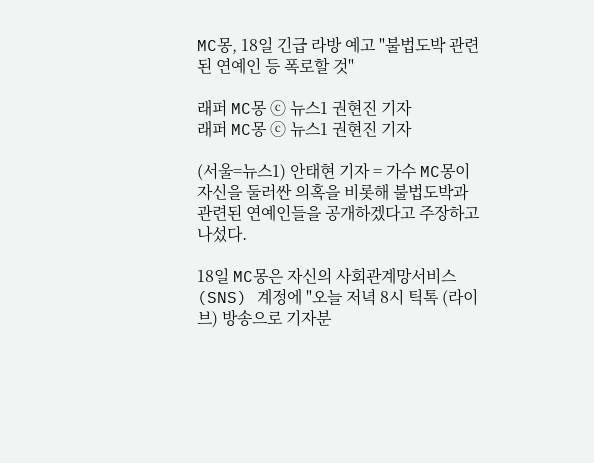MC몽, 18일 긴급 라방 예고 "불법도박 관련된 연예인 등 폭로할 것"

래퍼 MC몽 ⓒ 뉴스1 권현진 기자
래퍼 MC몽 ⓒ 뉴스1 권현진 기자

(서울=뉴스1) 안태현 기자 = 가수 MC몽이 자신을 둘러싼 의혹을 비롯해 불법도박과 관련된 연예인들을 공개하겠다고 주장하고 나섰다.

18일 MC몽은 자신의 사회관계망서비스(SNS) 계정에 "오늘 저녁 8시 틱톡 (라이브) 방송으로 기자분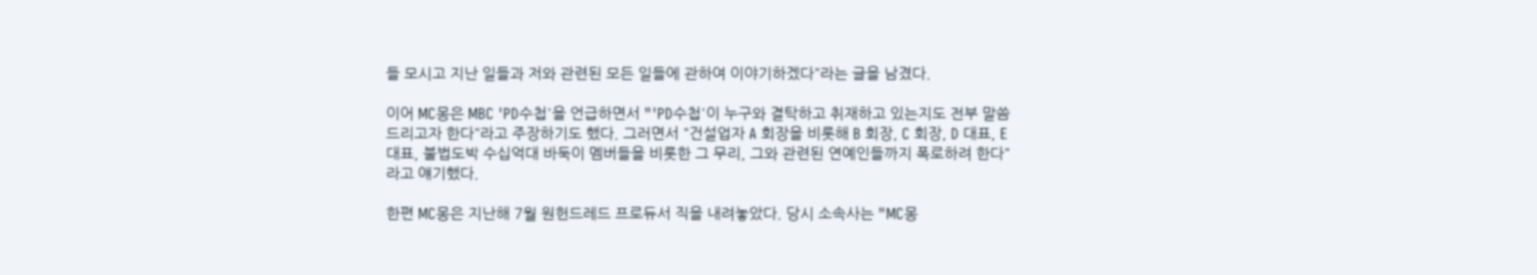들 모시고 지난 일들과 저와 관련된 모든 일들에 관하여 이야기하겠다"라는 글을 남겼다.

이어 MC몽은 MBC 'PD수첩'을 언급하면서 "'PD수첩'이 누구와 결탁하고 취재하고 있는지도 전부 말씀드리고자 한다"라고 주장하기도 했다. 그러면서 "건설업자 A 회장을 비롯해 B 회장, C 회장, D 대표, E 대표, 불법도박 수십억대 바둑이 멤버들을 비롯한 그 무리, 그와 관련된 연예인들까지 폭로하려 한다"라고 얘기했다.

한편 MC몽은 지난해 7월 원헌드레드 프로듀서 직을 내려놓았다. 당시 소속사는 "MC몽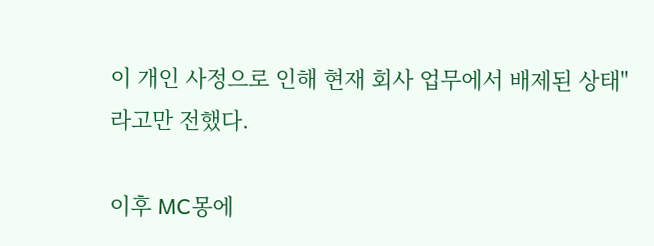이 개인 사정으로 인해 현재 회사 업무에서 배제된 상태"라고만 전했다.

이후 MC몽에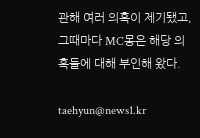관해 여러 의혹이 제기됐고, 그때마다 MC몽은 해당 의혹들에 대해 부인해 왔다.

taehyun@news1.kr